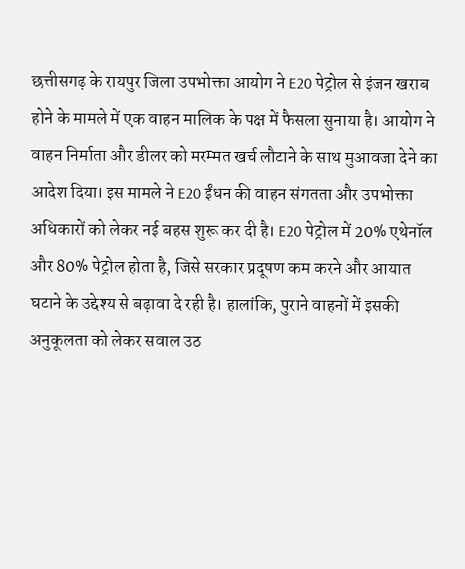छत्तीसगढ़ के रायपुर जिला उपभोक्ता आयोग ने E20 पेट्रोल से इंजन खराब होने के मामले में एक वाहन मालिक के पक्ष में फैसला सुनाया है। आयोग ने वाहन निर्माता और डीलर को मरम्मत खर्च लौटाने के साथ मुआवजा देने का आदेश दिया। इस मामले ने E20 ईंधन की वाहन संगतता और उपभोक्ता अधिकारों को लेकर नई बहस शुरू कर दी है। E20 पेट्रोल में 20% एथेनॉल और 80% पेट्रोल होता है, जिसे सरकार प्रदूषण कम करने और आयात घटाने के उद्देश्य से बढ़ावा दे रही है। हालांकि, पुराने वाहनों में इसकी अनुकूलता को लेकर सवाल उठ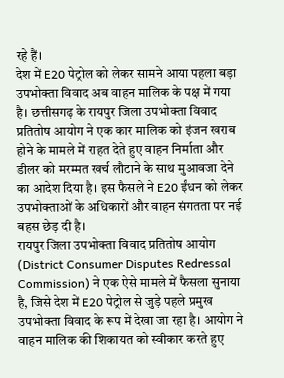रहे हैं।
देश में E20 पेट्रोल को लेकर सामने आया पहला बड़ा उपभोक्ता विवाद अब वाहन मालिक के पक्ष में गया है। छत्तीसगढ़ के रायपुर जिला उपभोक्ता विवाद प्रतितोष आयोग ने एक कार मालिक को इंजन खराब होने के मामले में राहत देते हुए वाहन निर्माता और डीलर को मरम्मत खर्च लौटाने के साथ मुआवजा देने का आदेश दिया है। इस फैसले ने E20 ईंधन को लेकर उपभोक्ताओं के अधिकारों और वाहन संगतता पर नई बहस छेड़ दी है।
रायपुर जिला उपभोक्ता विवाद प्रतितोष आयोग (District Consumer Disputes Redressal Commission) ने एक ऐसे मामले में फैसला सुनाया है, जिसे देश में E20 पेट्रोल से जुड़े पहले प्रमुख उपभोक्ता विवाद के रूप में देखा जा रहा है। आयोग ने वाहन मालिक की शिकायत को स्वीकार करते हुए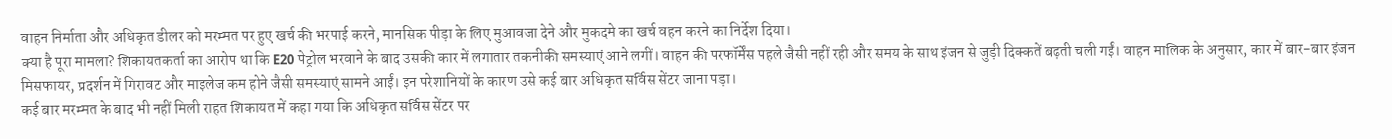वाहन निर्माता और अधिकृत डीलर को मरम्मत पर हुए खर्च की भरपाई करने, मानसिक पीड़ा के लिए मुआवजा देने और मुकदमे का खर्च वहन करने का निर्देश दिया।
क्या है पूरा मामला? शिकायतकर्ता का आरोप था कि E20 पेट्रोल भरवाने के बाद उसकी कार में लगातार तकनीकी समस्याएं आने लगीं। वाहन की परफॉर्मेंस पहले जैसी नहीं रही और समय के साथ इंजन से जुड़ी दिक्कतें बढ़ती चली गईं। वाहन मालिक के अनुसार, कार में बार-बार इंजन मिसफायर, प्रदर्शन में गिरावट और माइलेज कम होने जैसी समस्याएं सामने आईं। इन परेशानियों के कारण उसे कई बार अधिकृत सर्विस सेंटर जाना पड़ा।
कई बार मरम्मत के बाद भी नहीं मिली राहत शिकायत में कहा गया कि अधिकृत सर्विस सेंटर पर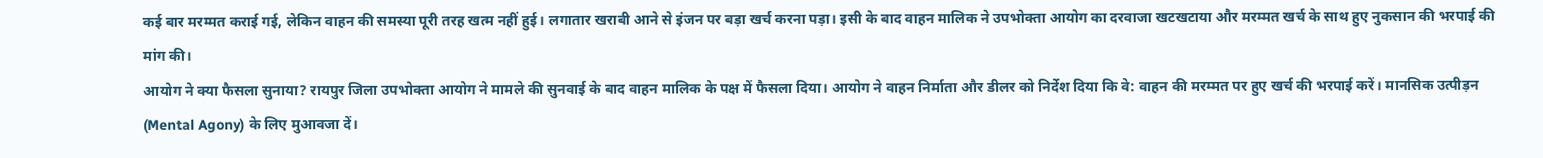कई बार मरम्मत कराई गई, लेकिन वाहन की समस्या पूरी तरह खत्म नहीं हुई। लगातार खराबी आने से इंजन पर बड़ा खर्च करना पड़ा। इसी के बाद वाहन मालिक ने उपभोक्ता आयोग का दरवाजा खटखटाया और मरम्मत खर्च के साथ हुए नुकसान की भरपाई की मांग की।
आयोग ने क्या फैसला सुनाया? रायपुर जिला उपभोक्ता आयोग ने मामले की सुनवाई के बाद वाहन मालिक के पक्ष में फैसला दिया। आयोग ने वाहन निर्माता और डीलर को निर्देश दिया कि वे: वाहन की मरम्मत पर हुए खर्च की भरपाई करें। मानसिक उत्पीड़न (Mental Agony) के लिए मुआवजा दें।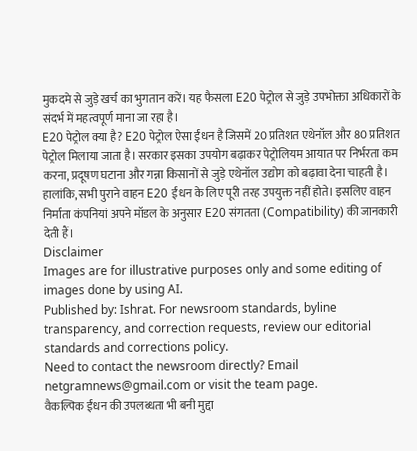मुकदमे से जुड़े खर्च का भुगतान करें। यह फैसला E20 पेट्रोल से जुड़े उपभोक्ता अधिकारों के संदर्भ में महत्वपूर्ण माना जा रहा है।
E20 पेट्रोल क्या है? E20 पेट्रोल ऐसा ईंधन है जिसमें 20 प्रतिशत एथेनॉल और 80 प्रतिशत पेट्रोल मिलाया जाता है। सरकार इसका उपयोग बढ़ाकर पेट्रोलियम आयात पर निर्भरता कम करना, प्रदूषण घटाना और गन्ना किसानों से जुड़े एथेनॉल उद्योग को बढ़ावा देना चाहती है। हालांकि, सभी पुराने वाहन E20 ईंधन के लिए पूरी तरह उपयुक्त नहीं होते। इसलिए वाहन निर्माता कंपनियां अपने मॉडल के अनुसार E20 संगतता (Compatibility) की जानकारी देती हैं।
Disclaimer
Images are for illustrative purposes only and some editing of images done by using AI.
Published by: Ishrat. For newsroom standards, byline transparency, and correction requests, review our editorial standards and corrections policy.
Need to contact the newsroom directly? Email netgramnews@gmail.com or visit the team page.
वैकल्पिक ईंधन की उपलब्धता भी बनी मुद्दा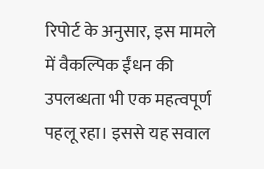रिपोर्ट के अनुसार, इस मामले में वैकल्पिक ईंधन की उपलब्धता भी एक महत्वपूर्ण पहलू रहा। इससे यह सवाल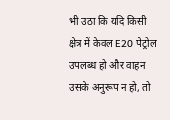भी उठा कि यदि किसी क्षेत्र में केवल E20 पेट्रोल उपलब्ध हो और वाहन उसके अनुरूप न हो, तो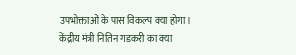उपभोक्ताओं के पास विकल्प क्या होगा।
केंद्रीय मंत्री नितिन गडकरी का क्या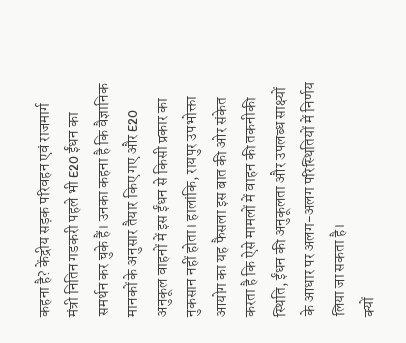कहना है? केंद्रीय सड़क परिवहन एवं राजमार्ग मंत्री नितिन गडकरी पहले भी E20 ईंधन का समर्थन कर चुके हैं। उनका कहना है कि वैज्ञानिक मानकों के अनुसार तैयार किए गए और E20 अनुकूल वाहनों में इस ईंधन से किसी प्रकार का नुकसान नहीं होता। हालांकि, रायपुर उपभोक्ता आयोग का यह फैसला इस बात की ओर संकेत करता है कि ऐसे मामलों में वाहन की तकनीकी स्थिति, ईंधन की अनुकूलता और उपलब्ध साक्ष्यों के आधार पर अलग-अलग परिस्थितियों में निर्णय लिया जा सकता है।
क्यों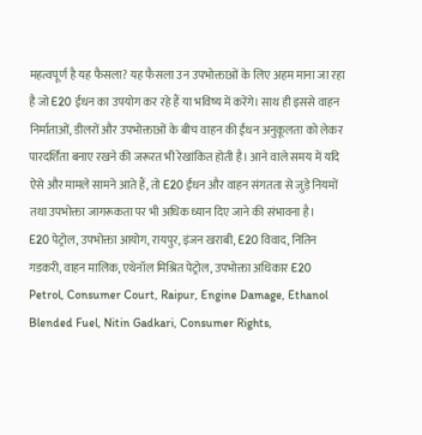महत्वपूर्ण है यह फैसला? यह फैसला उन उपभोक्ताओं के लिए अहम माना जा रहा है जो E20 ईंधन का उपयोग कर रहे हैं या भविष्य में करेंगे। साथ ही इससे वाहन निर्माताओं, डीलरों और उपभोक्ताओं के बीच वाहन की ईंधन अनुकूलता को लेकर पारदर्शिता बनाए रखने की जरूरत भी रेखांकित होती है। आने वाले समय में यदि ऐसे और मामले सामने आते हैं, तो E20 ईंधन और वाहन संगतता से जुड़े नियमों तथा उपभोक्ता जागरूकता पर भी अधिक ध्यान दिए जाने की संभावना है।
E20 पेट्रोल, उपभोक्ता आयोग, रायपुर, इंजन खराबी, E20 विवाद, नितिन गडकरी, वाहन मालिक, एथेनॉल मिश्रित पेट्रोल, उपभोक्ता अधिकार E20 Petrol, Consumer Court, Raipur, Engine Damage, Ethanol Blended Fuel, Nitin Gadkari, Consumer Rights,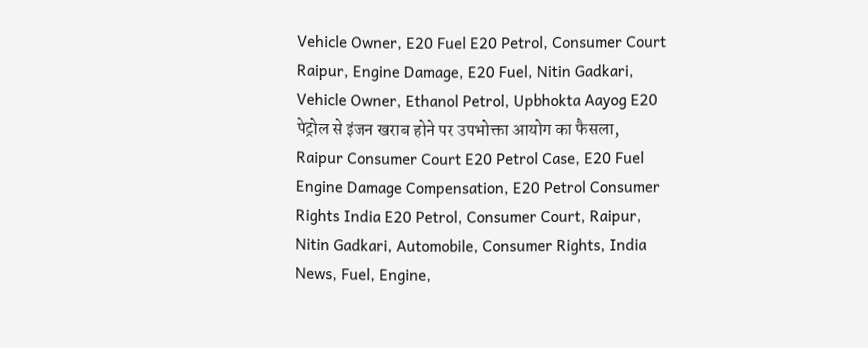Vehicle Owner, E20 Fuel E20 Petrol, Consumer Court Raipur, Engine Damage, E20 Fuel, Nitin Gadkari, Vehicle Owner, Ethanol Petrol, Upbhokta Aayog E20 पेट्रोल से इंजन खराब होने पर उपभोक्ता आयोग का फैसला, Raipur Consumer Court E20 Petrol Case, E20 Fuel Engine Damage Compensation, E20 Petrol Consumer Rights India E20 Petrol, Consumer Court, Raipur, Nitin Gadkari, Automobile, Consumer Rights, India News, Fuel, Engine,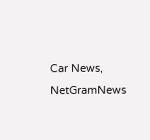Car News, NetGramNews